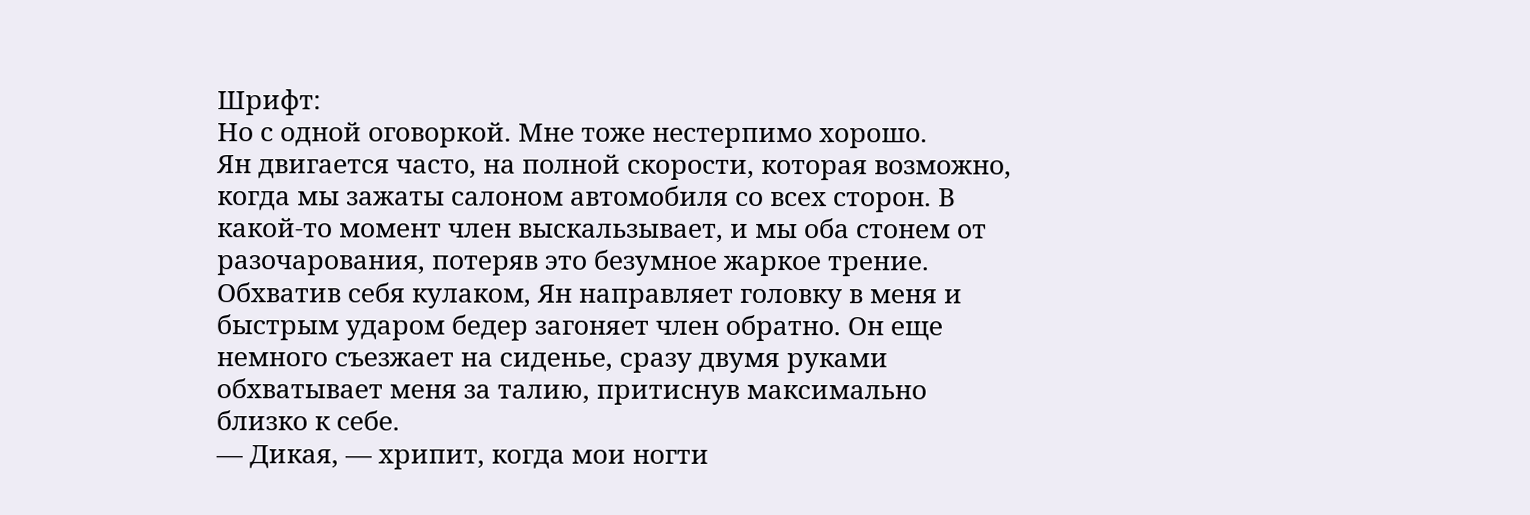Шрифт:
Но с одной оговоркой. Мне тоже нестерпимо хорошо.
Ян двигается часто, на полной скорости, которая возможно, когда мы зажаты салоном автомобиля со всех сторон. В какой-то момент член выскальзывает, и мы оба стонем от разочарования, потеряв это безумное жаркое трение.
Обхватив себя кулаком, Ян направляет головку в меня и быстрым ударом бедер загоняет член обратно. Он еще немного съезжает на сиденье, сразу двумя руками обхватывает меня за талию, притиснув максимально близко к себе.
— Дикая, — хрипит, когда мои ногти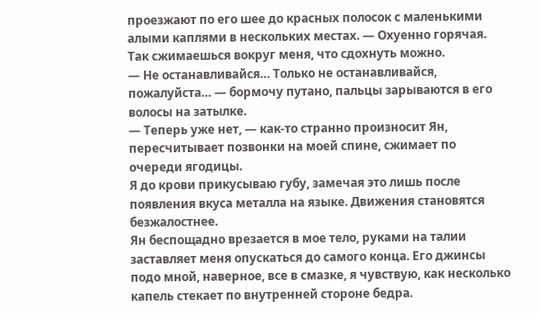проезжают по его шее до красных полосок с маленькими алыми каплями в нескольких местах. — Охуенно горячая. Так сжимаешься вокруг меня, что сдохнуть можно.
— Не останавливайся… Только не останавливайся, пожалуйста… — бормочу путано, пальцы зарываются в его волосы на затылке.
— Теперь уже нет, — как-то странно произносит Ян, пересчитывает позвонки на моей спине, сжимает по очереди ягодицы.
Я до крови прикусываю губу, замечая это лишь после появления вкуса металла на языке. Движения становятся безжалостнее.
Ян беспощадно врезается в мое тело, руками на талии заставляет меня опускаться до самого конца. Его джинсы подо мной, наверное, все в смазке, я чувствую, как несколько капель стекает по внутренней стороне бедра.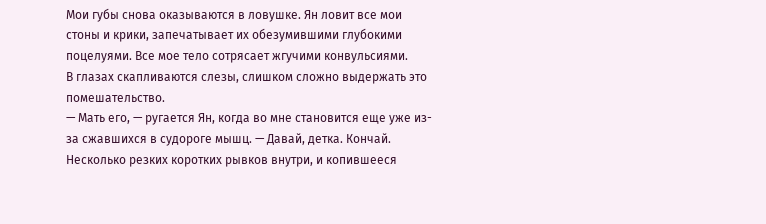Мои губы снова оказываются в ловушке. Ян ловит все мои стоны и крики, запечатывает их обезумившими глубокими поцелуями. Все мое тело сотрясает жгучими конвульсиями.
В глазах скапливаются слезы, слишком сложно выдержать это помешательство.
— Мать его, — ругается Ян, когда во мне становится еще уже из-за сжавшихся в судороге мышц. — Давай, детка. Кончай.
Несколько резких коротких рывков внутри, и копившееся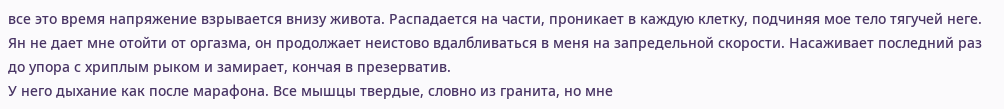все это время напряжение взрывается внизу живота. Распадается на части, проникает в каждую клетку, подчиняя мое тело тягучей неге.
Ян не дает мне отойти от оргазма, он продолжает неистово вдалбливаться в меня на запредельной скорости. Насаживает последний раз до упора с хриплым рыком и замирает, кончая в презерватив.
У него дыхание как после марафона. Все мышцы твердые, словно из гранита, но мне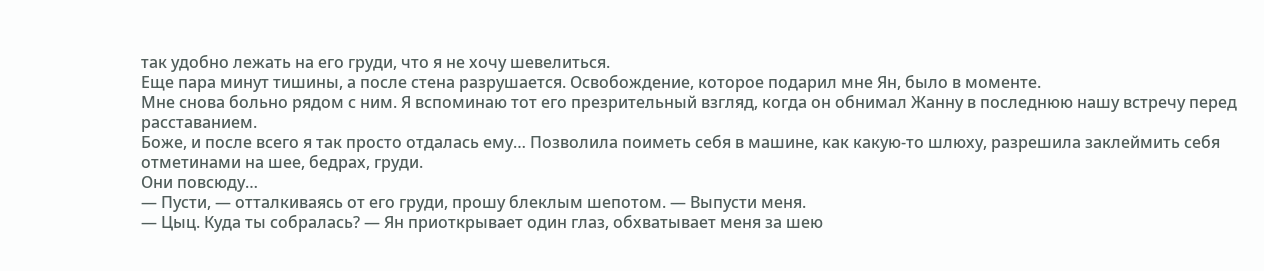так удобно лежать на его груди, что я не хочу шевелиться.
Еще пара минут тишины, а после стена разрушается. Освобождение, которое подарил мне Ян, было в моменте.
Мне снова больно рядом с ним. Я вспоминаю тот его презрительный взгляд, когда он обнимал Жанну в последнюю нашу встречу перед расставанием.
Боже, и после всего я так просто отдалась ему… Позволила поиметь себя в машине, как какую-то шлюху, разрешила заклеймить себя отметинами на шее, бедрах, груди.
Они повсюду…
— Пусти, — отталкиваясь от его груди, прошу блеклым шепотом. — Выпусти меня.
— Цыц. Куда ты собралась? — Ян приоткрывает один глаз, обхватывает меня за шею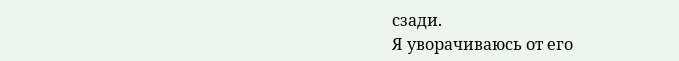сзади.
Я уворачиваюсь от его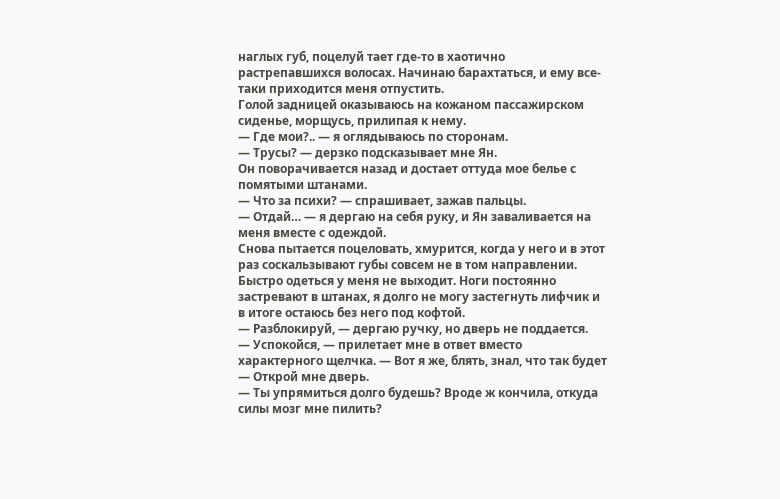наглых губ, поцелуй тает где-то в хаотично растрепавшихся волосах. Начинаю барахтаться, и ему все-таки приходится меня отпустить.
Голой задницей оказываюсь на кожаном пассажирском сиденье, морщусь, прилипая к нему.
— Где мои?.. — я оглядываюсь по сторонам.
— Трусы? — дерзко подсказывает мне Ян.
Он поворачивается назад и достает оттуда мое белье с помятыми штанами.
— Что за психи? — спрашивает, зажав пальцы.
— Отдай… — я дергаю на себя руку, и Ян заваливается на меня вместе с одеждой.
Снова пытается поцеловать, хмурится, когда у него и в этот раз соскальзывают губы совсем не в том направлении.
Быстро одеться у меня не выходит. Ноги постоянно застревают в штанах, я долго не могу застегнуть лифчик и в итоге остаюсь без него под кофтой.
— Разблокируй, — дергаю ручку, но дверь не поддается.
— Успокойся, — прилетает мне в ответ вместо характерного щелчка. — Вот я же, блять, знал, что так будет
— Открой мне дверь.
— Ты упрямиться долго будешь? Вроде ж кончила, откуда силы мозг мне пилить?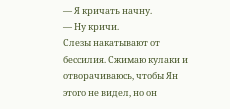— Я кричать начну.
— Ну кричи.
Слезы накатывают от бессилия. Сжимаю кулаки и отворачиваюсь, чтобы Ян этого не видел, но он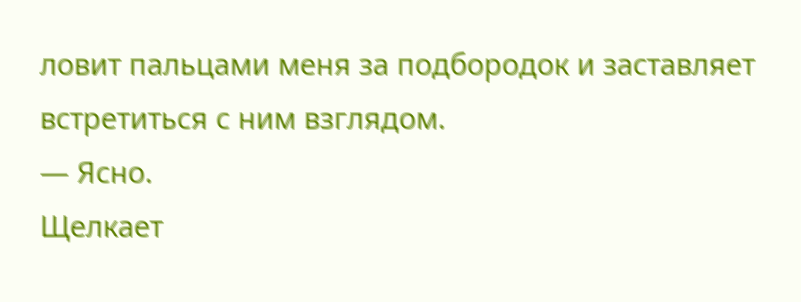ловит пальцами меня за подбородок и заставляет встретиться с ним взглядом.
— Ясно.
Щелкает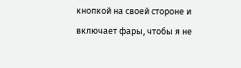кнопкой на своей стороне и включает фары, чтобы я не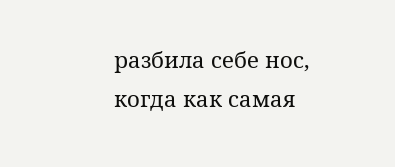разбила себе нос, когда как самая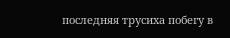последняя трусиха побегу в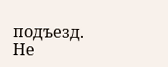подъезд. Не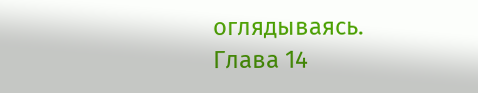оглядываясь.
Глава 14